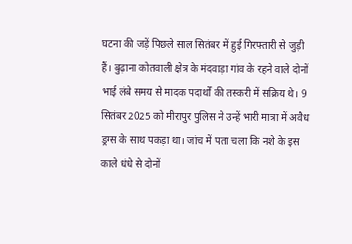घटना की जड़ें पिछले साल सितंबर में हुई गिरफ्तारी से जुड़ी हैं। बुढ़ाना कोतवाली क्षेत्र के मंदवाड़ा गांव के रहने वाले दोनों भाई लंबे समय से मादक पदार्थों की तस्करी में सक्रिय थे। 9 सितंबर 2025 को मीरापुर पुलिस ने उन्हें भारी मात्रा में अवैध ड्रग्स के साथ पकड़ा था। जांच में पता चला कि नशे के इस काले धंधे से दोनों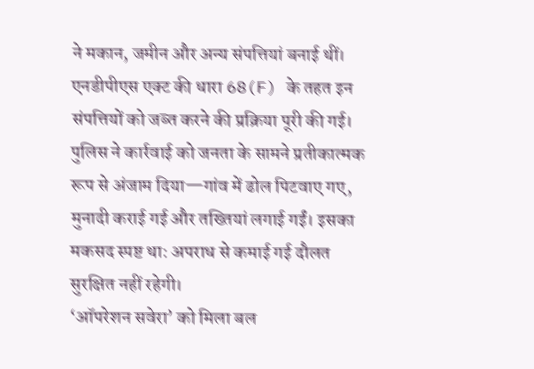ने मकान, जमीन और अन्य संपत्तियां बनाई थीं। एनडीपीएस एक्ट की धारा 68(F) के तहत इन संपत्तियों को जब्त करने की प्रक्रिया पूरी की गई।
पुलिस ने कार्रवाई को जनता के सामने प्रतीकात्मक रूप से अंजाम दिया—गांव में ढोल पिटवाए गए, मुनादी कराई गई और तख्तियां लगाई गईं। इसका मकसद स्पष्ट था: अपराध से कमाई गई दौलत सुरक्षित नहीं रहेगी।
‘ऑपरेशन सवेरा’ को मिला बल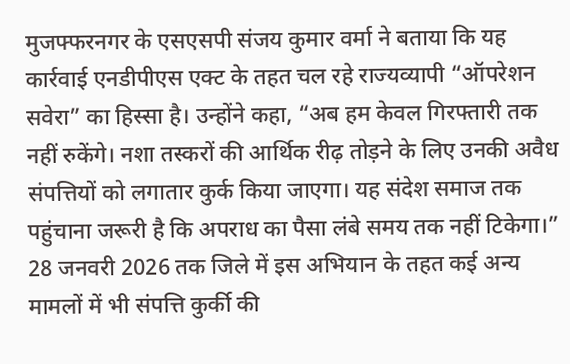मुजफ्फरनगर के एसएसपी संजय कुमार वर्मा ने बताया कि यह कार्रवाई एनडीपीएस एक्ट के तहत चल रहे राज्यव्यापी “ऑपरेशन सवेरा” का हिस्सा है। उन्होंने कहा, “अब हम केवल गिरफ्तारी तक नहीं रुकेंगे। नशा तस्करों की आर्थिक रीढ़ तोड़ने के लिए उनकी अवैध संपत्तियों को लगातार कुर्क किया जाएगा। यह संदेश समाज तक पहुंचाना जरूरी है कि अपराध का पैसा लंबे समय तक नहीं टिकेगा।”
28 जनवरी 2026 तक जिले में इस अभियान के तहत कई अन्य मामलों में भी संपत्ति कुर्की की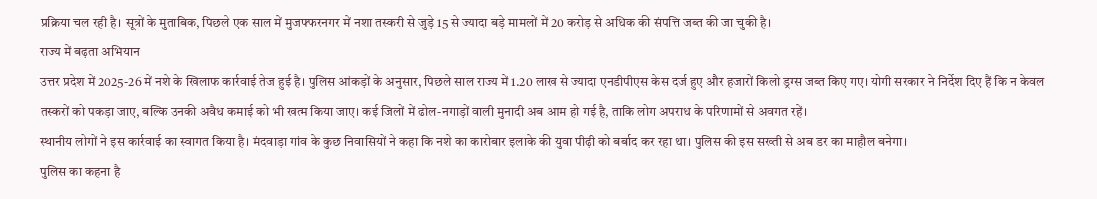प्रक्रिया चल रही है। सूत्रों के मुताबिक, पिछले एक साल में मुजफ्फरनगर में नशा तस्करी से जुड़े 15 से ज्यादा बड़े मामलों में 20 करोड़ से अधिक की संपत्ति जब्त की जा चुकी है।
राज्य में बढ़ता अभियान
उत्तर प्रदेश में 2025-26 में नशे के खिलाफ कार्रवाई तेज हुई है। पुलिस आंकड़ों के अनुसार, पिछले साल राज्य में 1.20 लाख से ज्यादा एनडीपीएस केस दर्ज हुए और हजारों किलो ड्रग्स जब्त किए गए। योगी सरकार ने निर्देश दिए हैं कि न केवल तस्करों को पकड़ा जाए, बल्कि उनकी अवैध कमाई को भी खत्म किया जाए। कई जिलों में ढोल-नगाड़ों वाली मुनादी अब आम हो गई है, ताकि लोग अपराध के परिणामों से अवगत रहें।
स्थानीय लोगों ने इस कार्रवाई का स्वागत किया है। मंदवाड़ा गांव के कुछ निवासियों ने कहा कि नशे का कारोबार इलाके की युवा पीढ़ी को बर्बाद कर रहा था। पुलिस की इस सख्ती से अब डर का माहौल बनेगा।
पुलिस का कहना है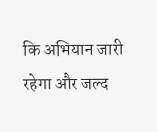कि अभियान जारी रहेगा और जल्द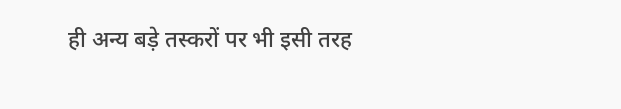ही अन्य बड़े तस्करों पर भी इसी तरह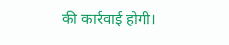की कार्रवाई होगी।